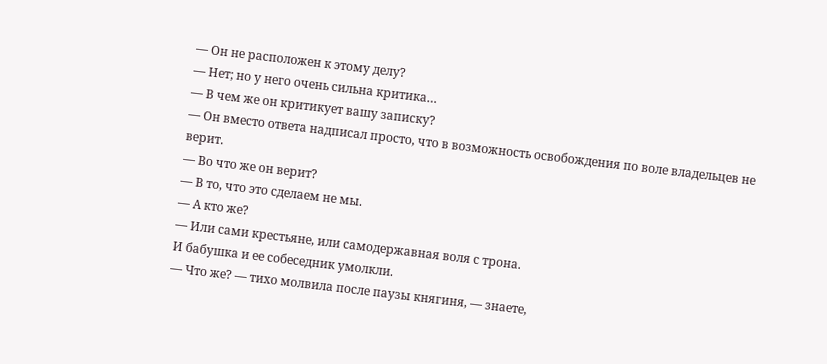— Он не расположен к этому делу?
— Нет; но у него очень сильна критика…
— В чем же он критикует вашу записку?
— Он вместо ответа надписал просто, что в возможность освобождения по воле владельцев не верит.
— Во что же он верит?
— В то, что это сделаем не мы.
— А кто же?
— Или сами крестьяне, или самодержавная воля с трона.
И бабушка и ее собеседник умолкли.
— Что же? — тихо молвила после паузы княгиня, — знаете,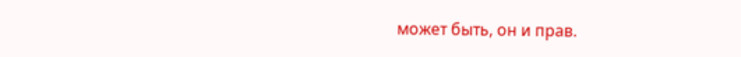может быть, он и прав.